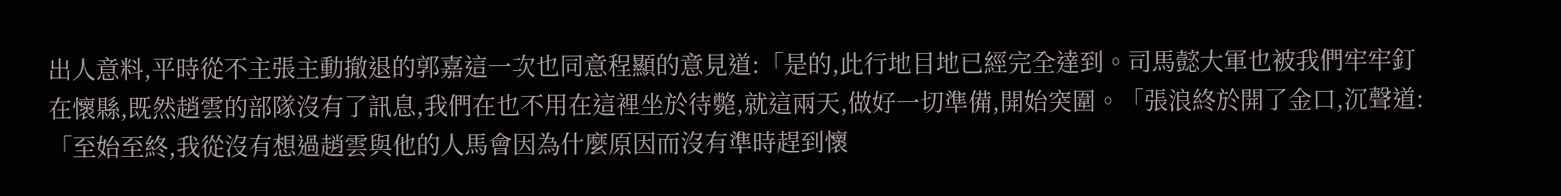出人意料,平時從不主張主動撤退的郭嘉這一次也同意程顯的意見道:「是的,此行地目地已經完全達到。司馬懿大軍也被我們牢牢釘在懷縣,既然趙雲的部隊沒有了訊息,我們在也不用在這裡坐於待斃,就這兩天,做好一切準備,開始突圍。「張浪終於開了金口,沉聲道:「至始至終,我從沒有想過趙雲與他的人馬會因為什麼原因而沒有準時趕到懷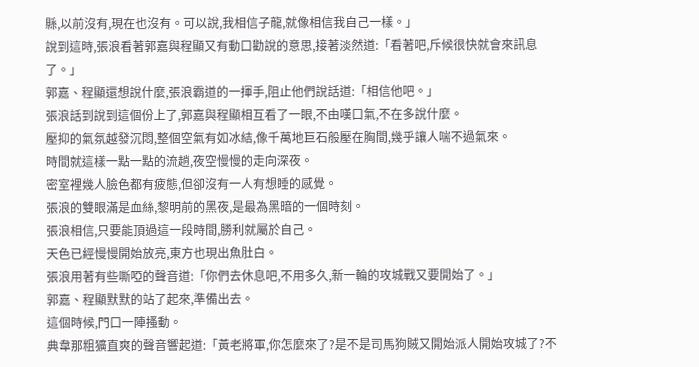縣,以前沒有,現在也沒有。可以說,我相信子龍,就像相信我自己一樣。」
說到這時,張浪看著郭嘉與程顯又有動口勸說的意思,接著淡然道:「看著吧,斥候很快就會來訊息了。」
郭嘉、程顯還想說什麼,張浪霸道的一揮手,阻止他們說話道:「相信他吧。」
張浪話到說到這個份上了,郭嘉與程顯相互看了一眼,不由嘆口氣,不在多說什麼。
壓抑的氣氛越發沉悶,整個空氣有如冰結,像千萬地巨石般壓在胸間,幾乎讓人喘不過氣來。
時間就這樣一點一點的流趟,夜空慢慢的走向深夜。
密室裡幾人臉色都有疲態,但卻沒有一人有想睡的感覺。
張浪的雙眼滿是血絲,黎明前的黑夜,是最為黑暗的一個時刻。
張浪相信,只要能頂過這一段時間,勝利就屬於自己。
天色已經慢慢開始放亮,東方也現出魚肚白。
張浪用著有些嘶啞的聲音道:「你們去休息吧,不用多久,新一輪的攻城戰又要開始了。」
郭嘉、程顯默默的站了起來,準備出去。
這個時候,門口一陣搔動。
典韋那粗獷直爽的聲音響起道:「黃老將軍,你怎麼來了?是不是司馬狗賊又開始派人開始攻城了?不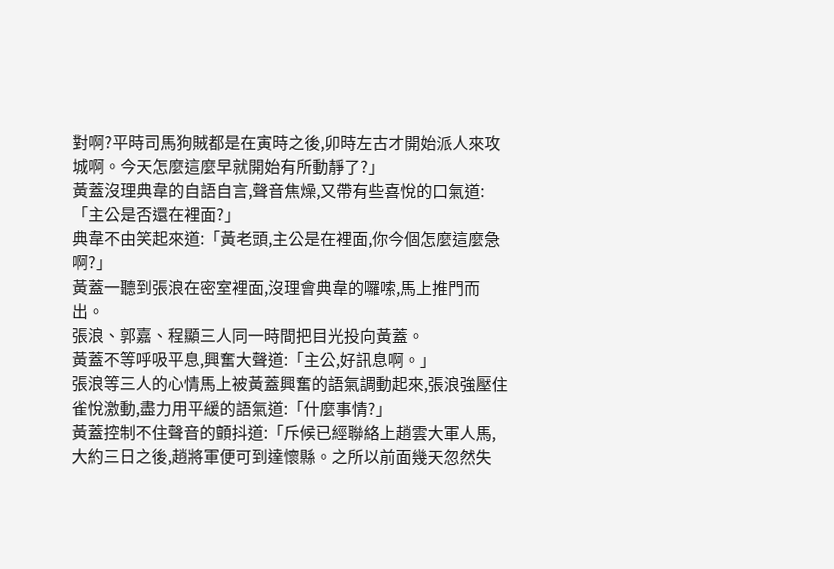對啊?平時司馬狗賊都是在寅時之後,卯時左古才開始派人來攻城啊。今天怎麼這麼早就開始有所動靜了?」
黃蓋沒理典韋的自語自言,聲音焦燥,又帶有些喜悅的口氣道:「主公是否還在裡面?」
典韋不由笑起來道:「黃老頭,主公是在裡面,你今個怎麼這麼急啊?」
黃蓋一聽到張浪在密室裡面,沒理會典韋的囉嗦,馬上推門而出。
張浪、郭嘉、程顯三人同一時間把目光投向黃蓋。
黃蓋不等呼吸平息,興奮大聲道:「主公,好訊息啊。」
張浪等三人的心情馬上被黃蓋興奮的語氣調動起來,張浪強壓住雀悅激動,盡力用平緩的語氣道:「什麼事情?」
黃蓋控制不住聲音的顫抖道:「斥候已經聯絡上趙雲大軍人馬,大約三日之後,趙將軍便可到達懷縣。之所以前面幾天忽然失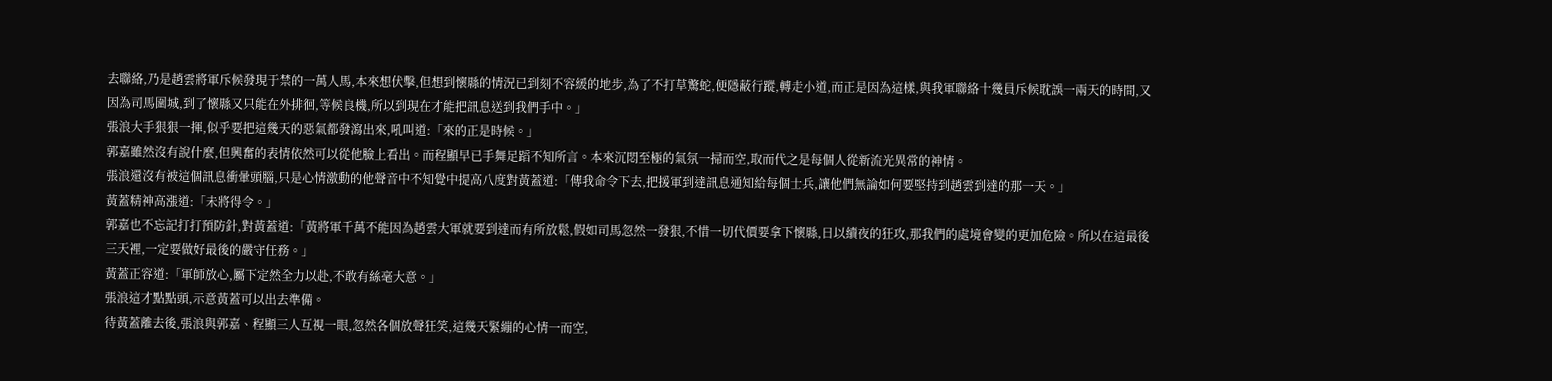去聯絡,乃是趙雲將軍斥候發現于禁的一萬人馬,本來想伏擊,但想到懷縣的情況已到刻不容緩的地步,為了不打草驚蛇,便隱蔽行蹤,轉走小道,而正是因為這樣,與我軍聯絡十幾員斥候耽誤一兩天的時間,又因為司馬圍城,到了懷縣又只能在外排徊,等候良機,所以到現在才能把訊息送到我們手中。」
張浪大手狠狠一揮,似乎要把這幾天的惡氣都發瀉出來,吼叫道:「來的正是時候。」
郭嘉雖然沒有說什麼,但興奮的表情依然可以從他臉上看出。而程顯早已手舞足蹈不知所言。本來沉悶至極的氣氛一掃而空,取而代之是每個人從新流光異常的神情。
張浪還沒有被這個訊息衝暈頭腦,只是心情激動的他聲音中不知覺中提高八度對黃蓋道:「傳我命令下去,把援軍到達訊息通知給每個士兵,讓他們無論如何要堅持到趙雲到達的那一天。」
黃蓋精神高漲道:「未將得令。」
郭嘉也不忘記打打預防針,對黃蓋道:「黃將軍千萬不能因為趙雲大軍就要到達而有所放鬆,假如司馬忽然一發狠,不惜一切代價要拿下懷縣,日以續夜的狂攻,那我們的處境會變的更加危險。所以在這最後三天裡,一定要做好最後的嚴守任務。」
黃蓋正容道:「軍師放心,屬下定然全力以赴,不敢有絲毫大意。」
張浪這才點點頭,示意黃蓋可以出去準備。
待黃蓋離去後,張浪與郭嘉、程顯三人互視一眼,忽然各個放聲狂笑,這幾天緊繃的心情一而空,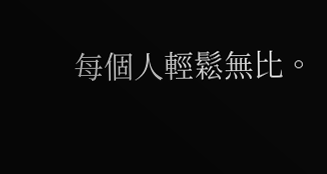每個人輕鬆無比。